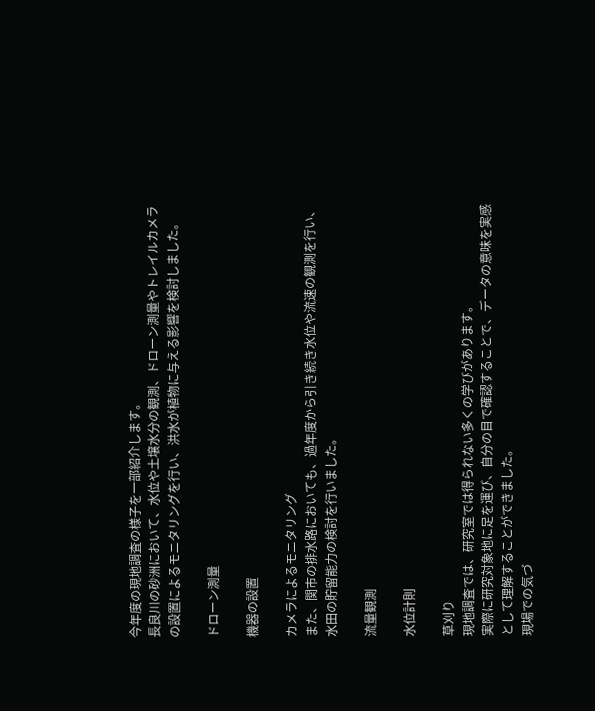今年度の現地調査の様子を一部紹介します。
長良川の砂洲において、水位や土壌水分の観測、ドローン測量やトレイルカメラの設置によるモニタリングを行い、洪水が植物に与える影響を検討しました。

ドローン測量

機器の設置

カメラによるモニタリング
また、関市の排水路においても、過年度から引き続き水位や流速の観測を行い、水田の貯留能力の検討を行いました。

流量観測

水位計則

草刈り
現地調査では、研究室では得られない多くの学びがあります。
実際に研究対象地に足を運び、自分の目で確認することで、データの意味を実感として理解することができました。
現場での気づ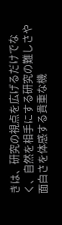きは、研究の視点を広げるだけでなく、自然を相手にする研究の難しさや面白さを体感する貴重な機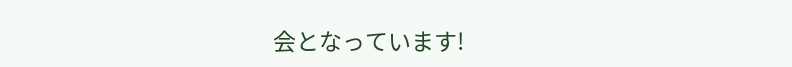会となっています!